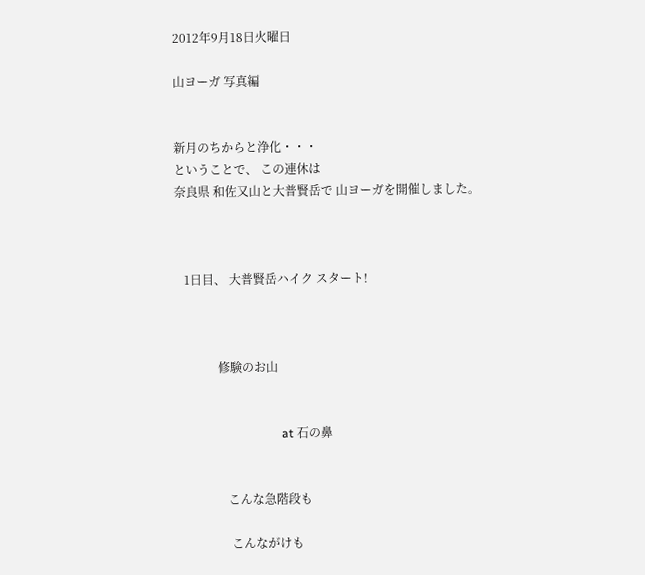2012年9月18日火曜日

山ヨーガ 写真編


新月のちからと浄化・・・
ということで、 この連休は
奈良県 和佐又山と大普賢岳で 山ヨーガを開催しました。



   1日目、 大普賢岳ハイク スタート!



              修験のお山


                                   at 石の鼻


                 こんな急階段も

                  こんながけも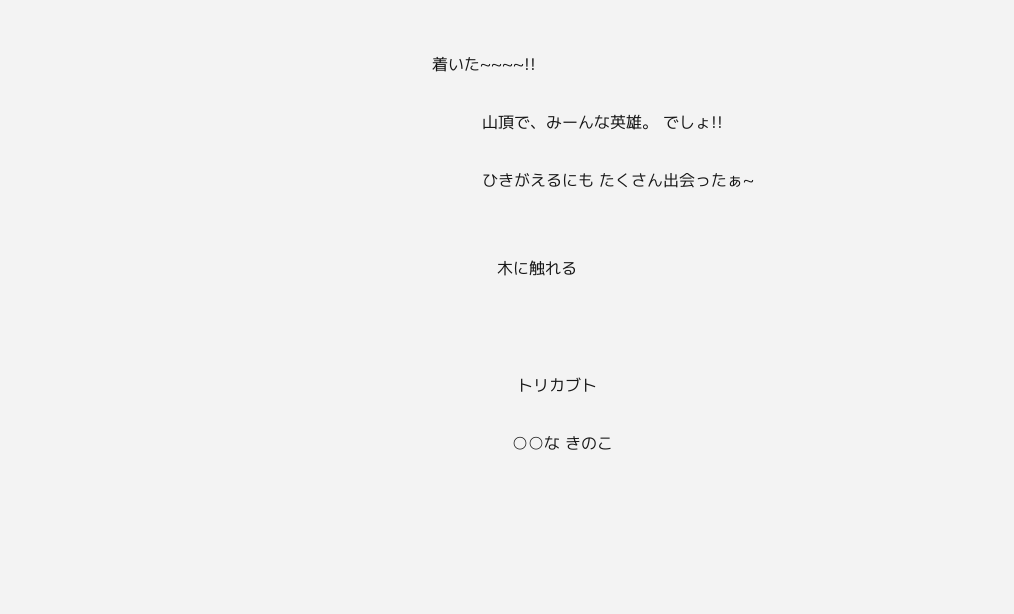着いた~~~~!!

          山頂で、みーんな英雄。 でしょ!!

          ひきがえるにも たくさん出会ったぁ~


             木に触れる



                 トリカブト

                ○○な きのこ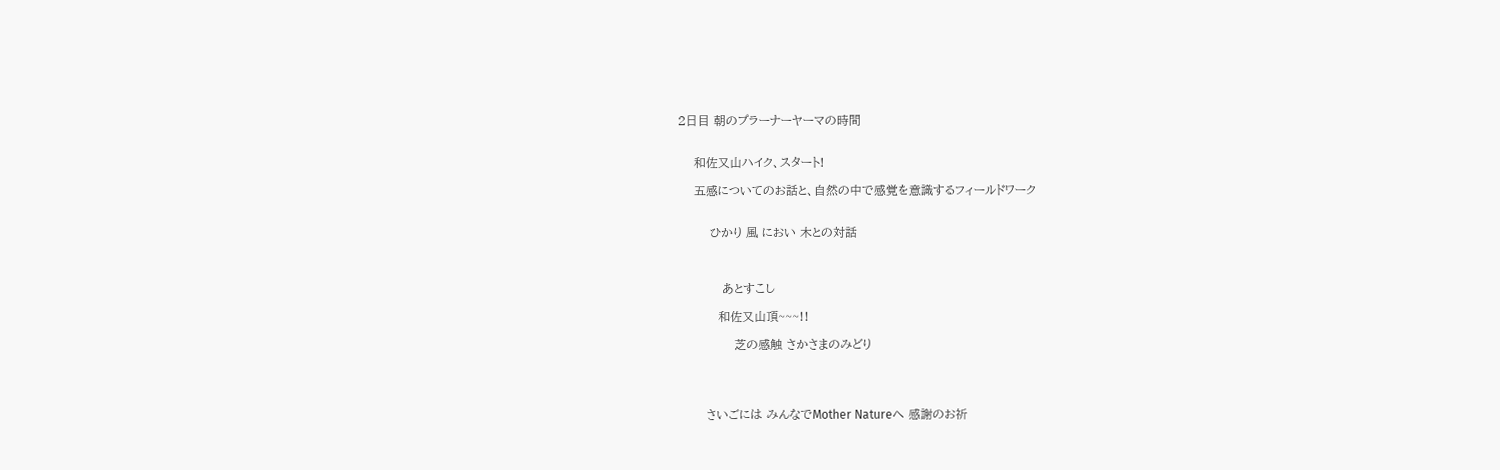2日目 朝のプラーナーヤーマの時間


    和佐又山ハイク、スタート!

    五感についてのお話と、自然の中で感覚を意識するフィールドワーク


        ひかり 風 におい 木との対話



           あとすこし

          和佐又山頂~~~!!

              芝の感触 さかさまのみどり




       さいごには みんなでMother Natureへ 感謝のお祈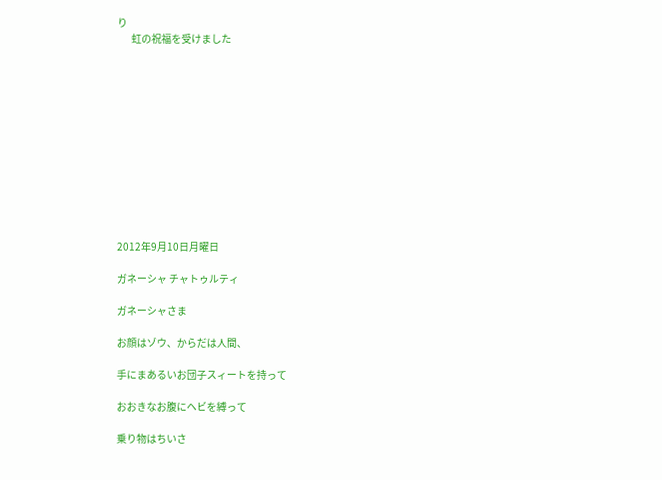り
       虹の祝福を受けました












2012年9月10日月曜日

ガネーシャ チャトゥルティ

ガネーシャさま

お顔はゾウ、からだは人間、

手にまあるいお団子スィートを持って

おおきなお腹にヘビを縛って

乗り物はちいさ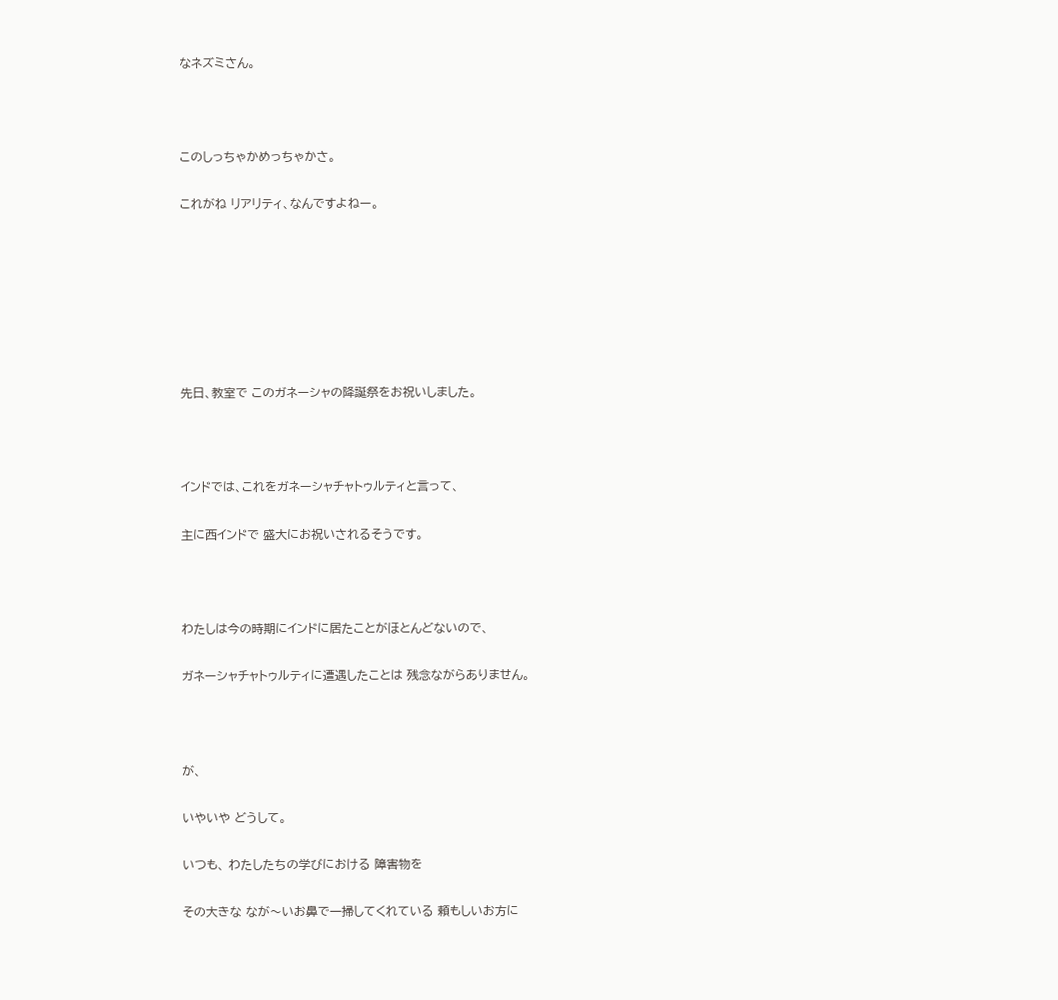なネズミさん。



このしっちゃかめっちゃかさ。

これがね リアリティ、なんですよねー。







先日、教室で このガネーシャの降誕祭をお祝いしました。



インドでは、これをガネーシャチャトゥルティと言って、

主に西インドで 盛大にお祝いされるそうです。



わたしは今の時期にインドに居たことがほとんどないので、

ガネーシャチャトゥルティに遭遇したことは 残念ながらありません。



が、

いやいや どうして。

いつも、 わたしたちの学びにおける 障害物を

その大きな なが〜いお鼻で一掃してくれている 頼もしいお方に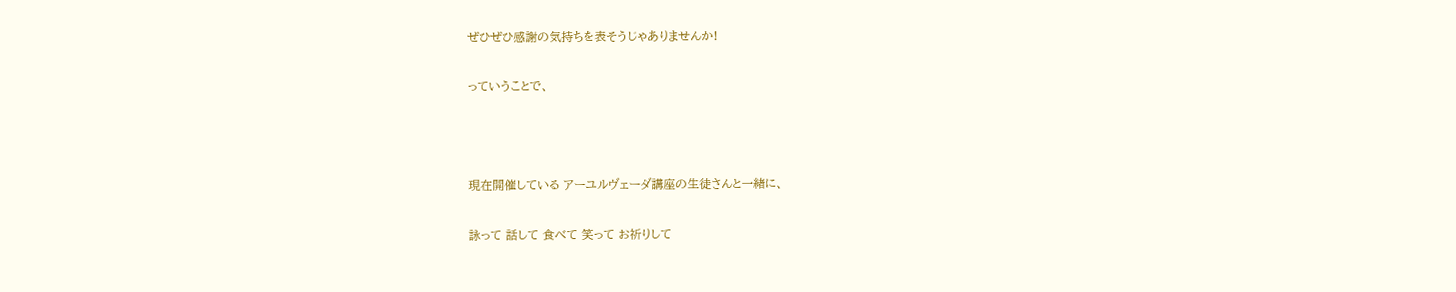ぜひぜひ感謝の気持ちを表そうじゃありませんか!

っていうことで、



現在開催している アーユルヴェーダ講座の生徒さんと一緒に、

詠って 話して 食べて 笑って お祈りして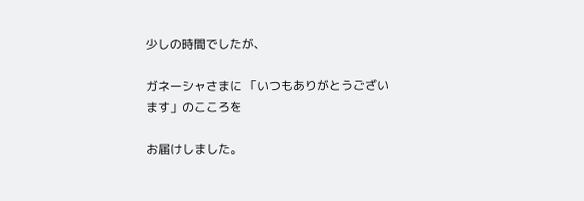少しの時間でしたが、

ガネーシャさまに 「いつもありがとうございます」のこころを

お届けしました。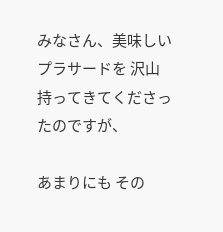みなさん、美味しいプラサードを 沢山持ってきてくださったのですが、

あまりにも その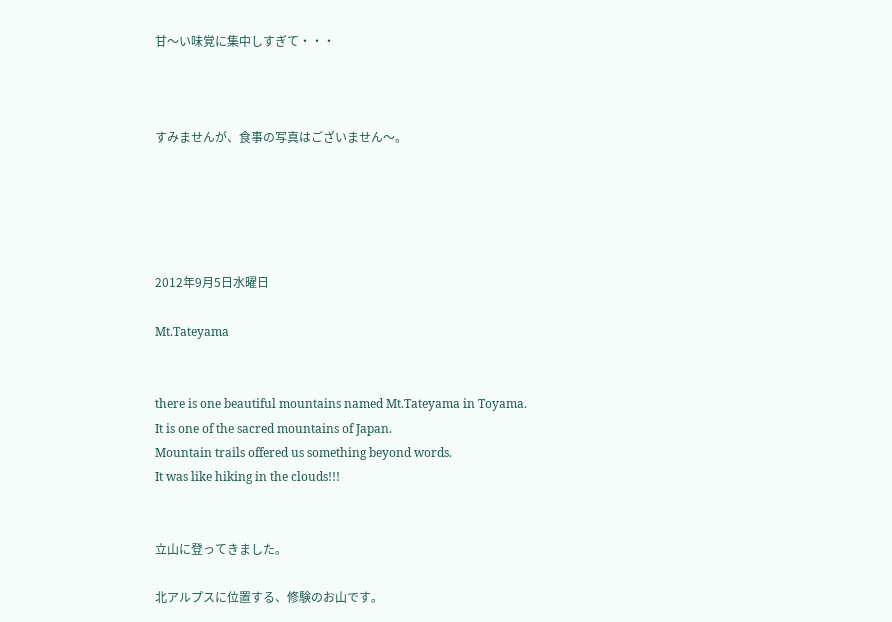甘〜い味覚に集中しすぎて・・・



すみませんが、食事の写真はございません〜。





2012年9月5日水曜日

Mt.Tateyama


there is one beautiful mountains named Mt.Tateyama in Toyama.
It is one of the sacred mountains of Japan.
Mountain trails offered us something beyond words.
It was like hiking in the clouds!!!


立山に登ってきました。

北アルプスに位置する、修験のお山です。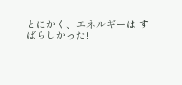とにかく、エネルギーは すばらしかった!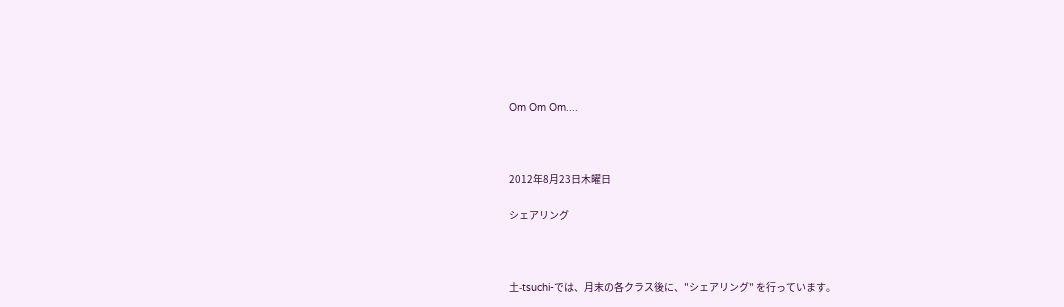Om Om Om....



2012年8月23日木曜日

シェアリング



土-tsuchi-では、月末の各クラス後に、"シェアリング" を行っています。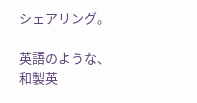シェアリング。

英語のような、和製英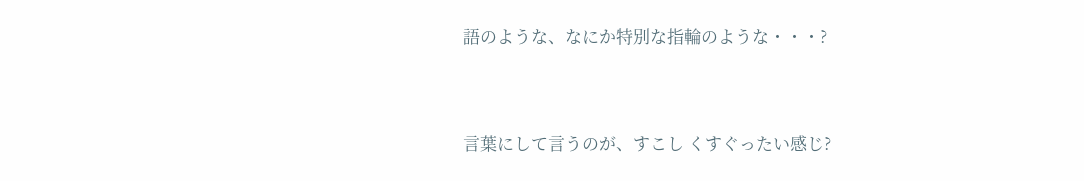語のような、なにか特別な指輪のような・・・?



言葉にして言うのが、すこし くすぐったい感じ?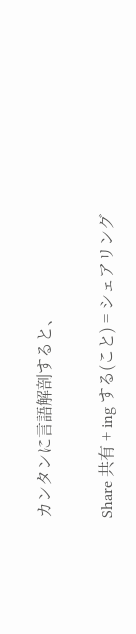カンタンに言語解剖すると、

Share 共有 + ing する(こと) = シェアリング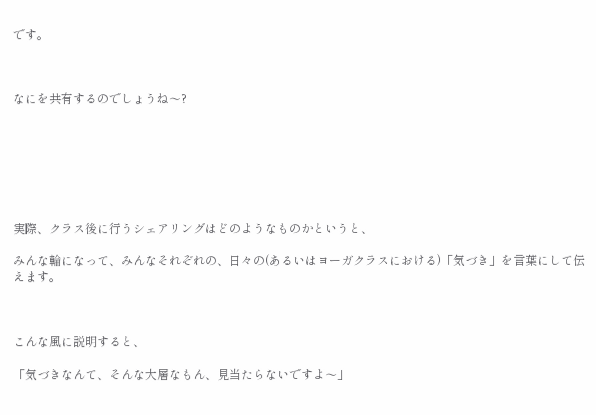です。



なにを共有するのでしょうね〜?







実際、クラス後に行うシェアリングはどのようなものかというと、

みんな輪になって、みんなそれぞれの、日々の(あるいはヨーガクラスにおける)「気づき」を言葉にして伝えます。



こんな風に説明すると、

「気づきなんて、そんな大層なもん、見当たらないですよ〜」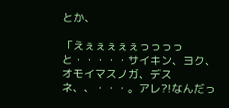とか、

「えぇぇぇぇぇっっっっと・・・・・サイキン、ヨク、オモイマスノガ、デスネ、、・・・。アレ?!なんだっ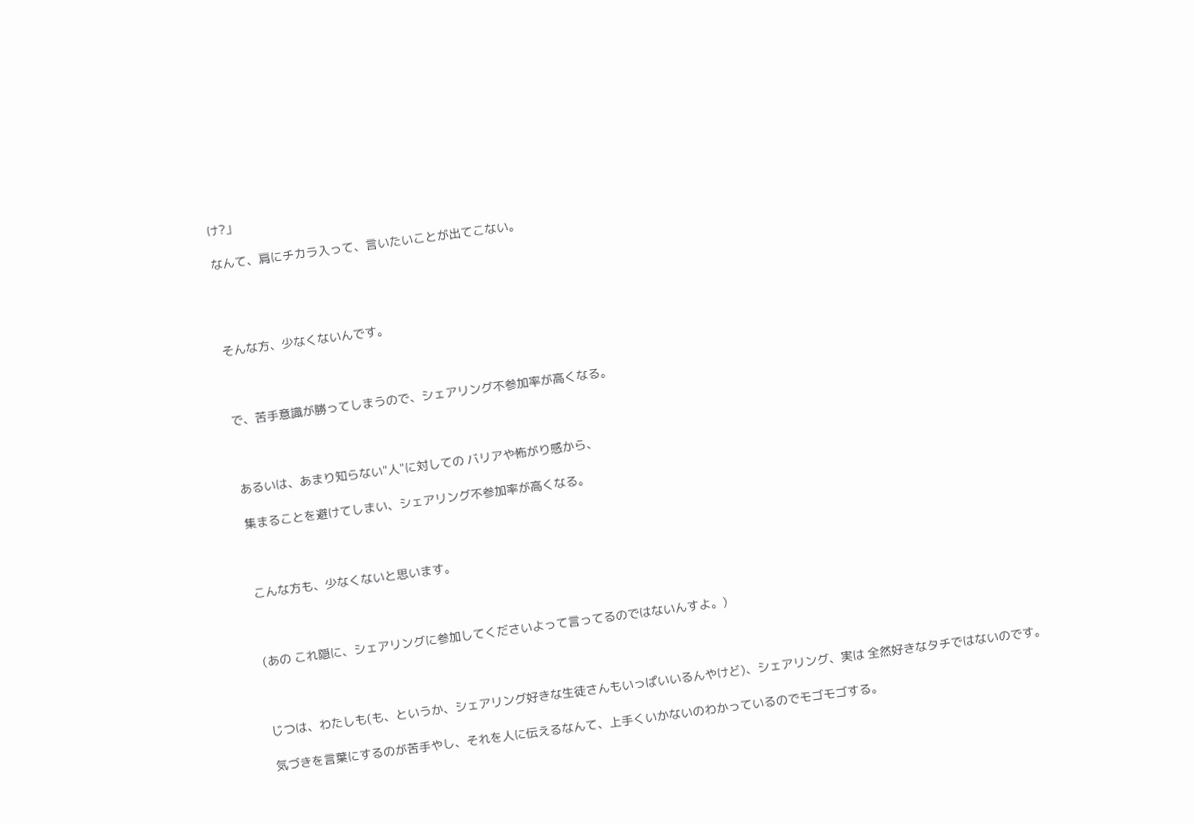け?」

なんて、肩にチカラ入って、言いたいことが出てこない。




そんな方、少なくないんです。



で、苦手意識が勝ってしまうので、シェアリング不参加率が高くなる。



あるいは、あまり知らない"人"に対しての バリアや怖がり感から、

集まることを避けてしまい、シェアリング不参加率が高くなる。



こんな方も、少なくないと思います。



(あの これ隠に、シェアリングに参加してくださいよって言ってるのではないんすよ。)



じつは、わたしも(も、というか、シェアリング好きな生徒さんもいっぱいいるんやけど)、シェアリング、実は 全然好きなタチではないのです。

気づきを言葉にするのが苦手やし、それを人に伝えるなんて、上手くいかないのわかっているのでモゴモゴする。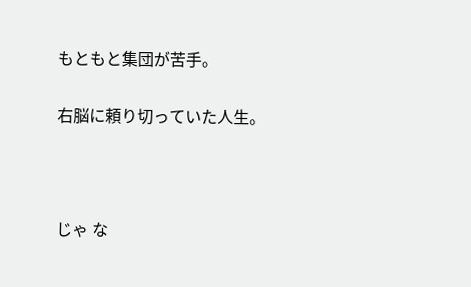もともと集団が苦手。

右脳に頼り切っていた人生。



じゃ な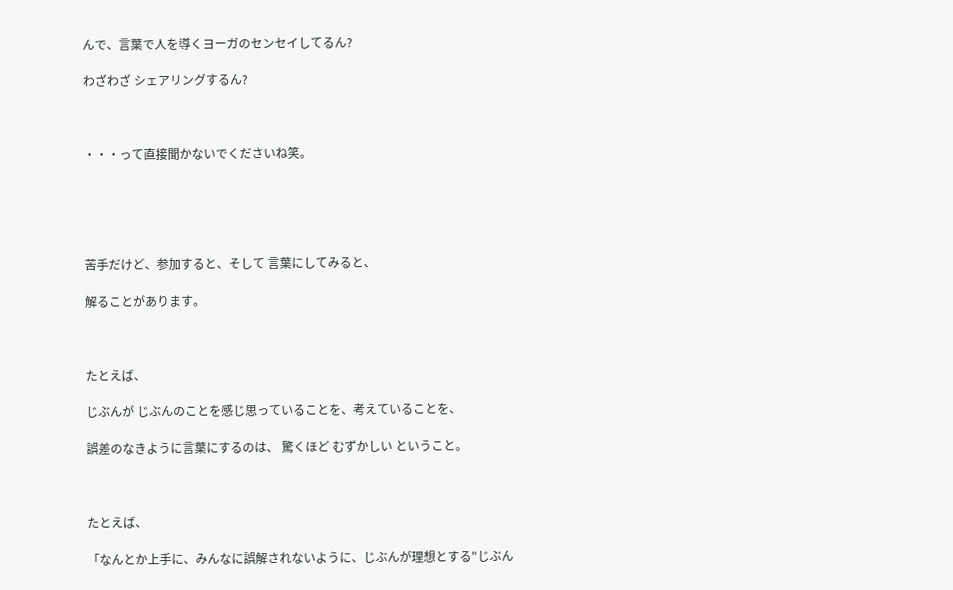んで、言葉で人を導くヨーガのセンセイしてるん?

わざわざ シェアリングするん?



・・・って直接聞かないでくださいね笑。





苦手だけど、参加すると、そして 言葉にしてみると、

解ることがあります。



たとえば、

じぶんが じぶんのことを感じ思っていることを、考えていることを、

誤差のなきように言葉にするのは、 驚くほど むずかしい ということ。



たとえば、

「なんとか上手に、みんなに誤解されないように、じぶんが理想とする"じぶん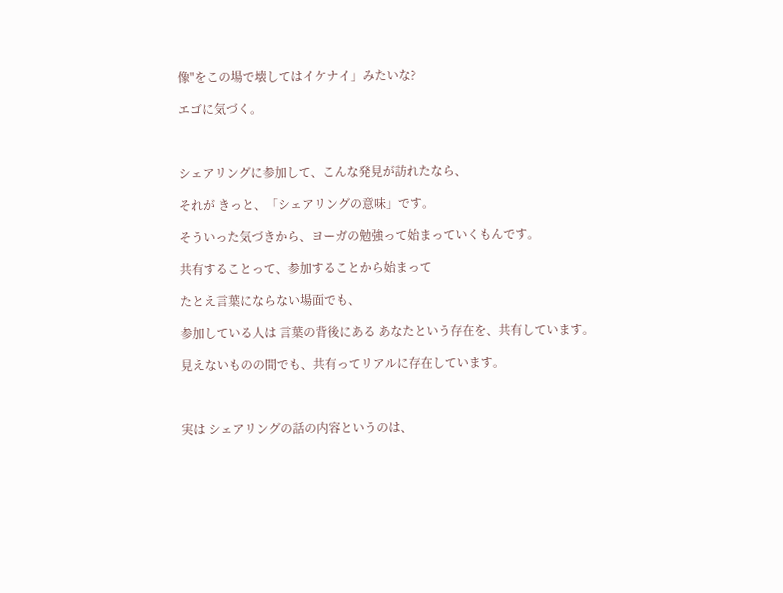像"をこの場で壊してはイケナイ」みたいな?

エゴに気づく。



シェアリングに参加して、こんな発見が訪れたなら、

それが きっと、「シェアリングの意味」です。

そういった気づきから、ヨーガの勉強って始まっていくもんです。

共有することって、参加することから始まって

たとえ言葉にならない場面でも、

参加している人は 言葉の背後にある あなたという存在を、共有しています。

見えないものの間でも、共有ってリアルに存在しています。



実は シェアリングの話の内容というのは、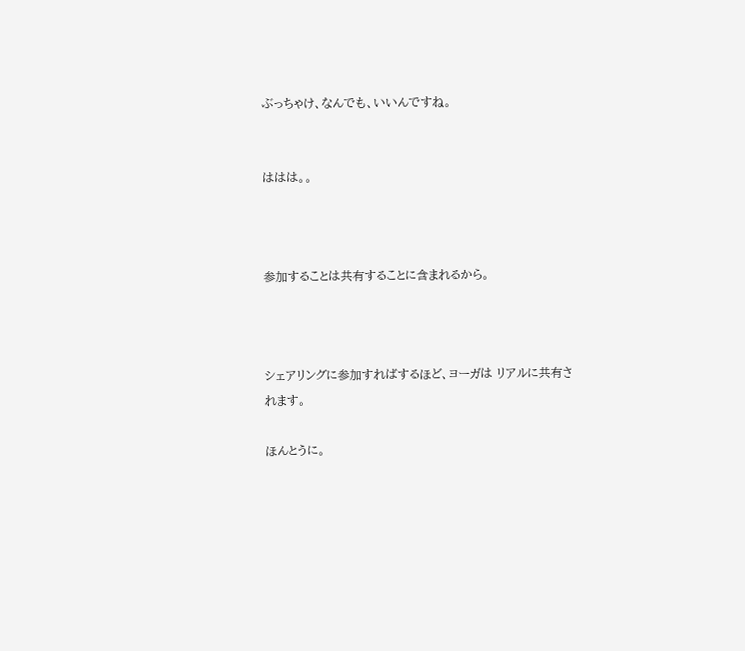ぶっちゃけ、なんでも、いいんですね。


ははは。。



参加することは共有することに含まれるから。



シェアリングに参加すればするほど、ヨーガは リアルに共有されます。

ほんとうに。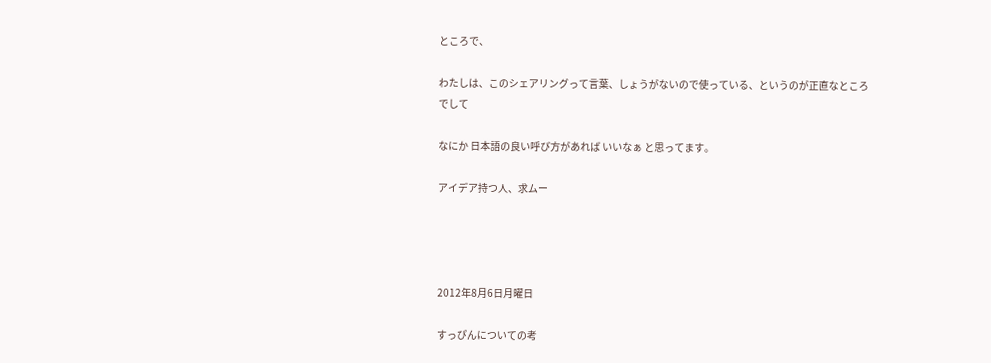ところで、

わたしは、このシェアリングって言葉、しょうがないので使っている、というのが正直なところでして

なにか 日本語の良い呼び方があれば いいなぁ と思ってます。

アイデア持つ人、求ムー




2012年8月6日月曜日

すっぴんについての考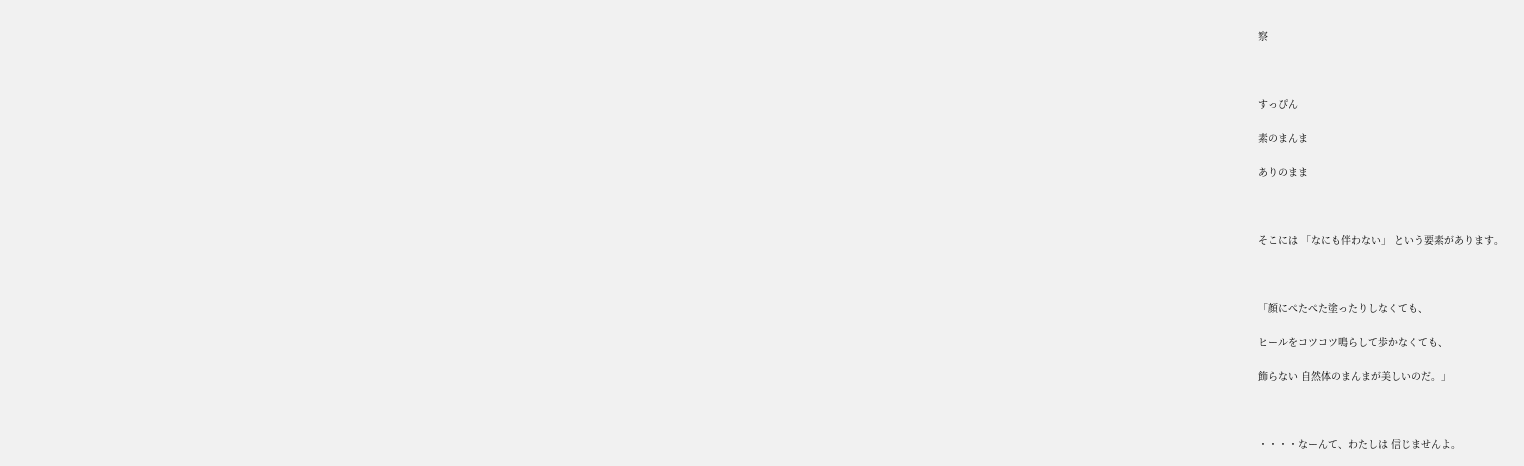察



すっぴん

素のまんま

ありのまま



そこには 「なにも伴わない」 という要素があります。



「顔にぺたぺた塗ったりしなくても、

ヒールをコツコツ鳴らして歩かなくても、

飾らない 自然体のまんまが美しいのだ。」



・・・・なーんて、わたしは 信じませんよ。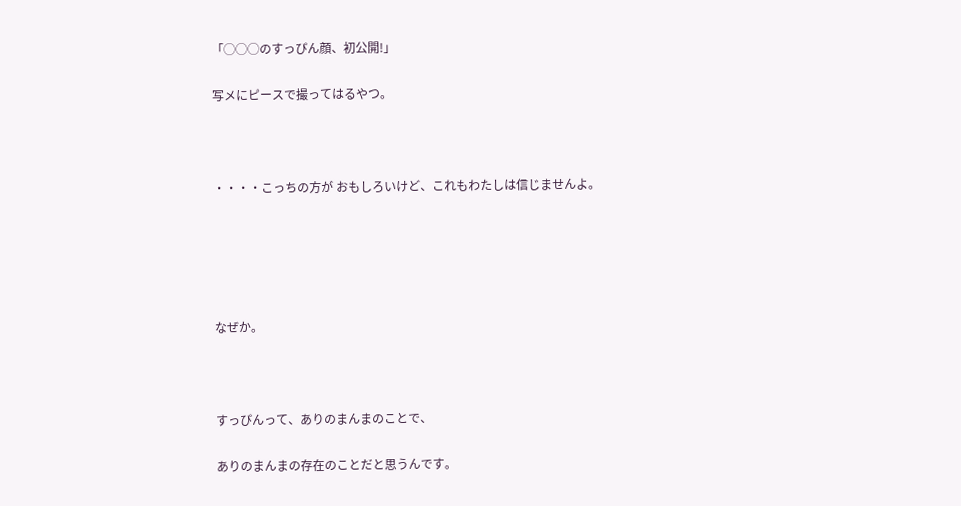「◯◯◯のすっぴん顔、初公開!」

写メにピースで撮ってはるやつ。



・・・・こっちの方が おもしろいけど、これもわたしは信じませんよ。





なぜか。



すっぴんって、ありのまんまのことで、

ありのまんまの存在のことだと思うんです。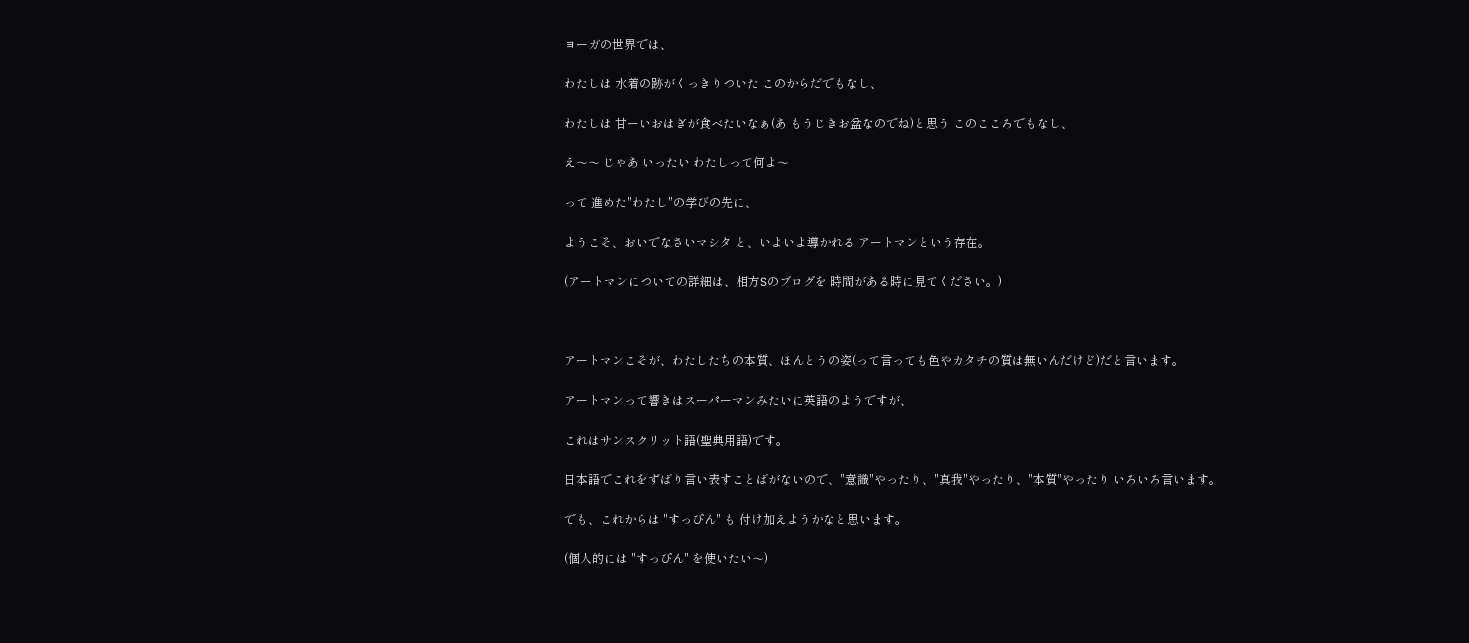ヨーガの世界では、

わたしは 水着の跡がくっきりついた このからだでもなし、

わたしは 甘ーいおはぎが食べたいなぁ(あ もうじきお盆なのでね)と思う このこころでもなし、

え〜〜 じゃあ いったい わたしって何よ〜

って 進めた"わたし"の学びの先に、

ようこそ、おいでなさいマシタ と、いよいよ導かれる アートマンという存在。

(アートマンについての詳細は、相方Sのブログを 時間がある時に見てください。)



アートマンこそが、わたしたちの本質、ほんとうの姿(って言っても色やカタチの質は無いんだけど)だと言います。

アートマンって響きはスーパーマンみたいに英語のようですが、

これはサンスクリット語(聖典用語)です。

日本語でこれをずばり言い表すことばがないので、"意識"やったり、"真我"やったり、"本質"やったり いろいろ言います。

でも、これからは "すっぴん" も 付け加えようかなと思います。

(個人的には "すっぴん" を使いたい〜)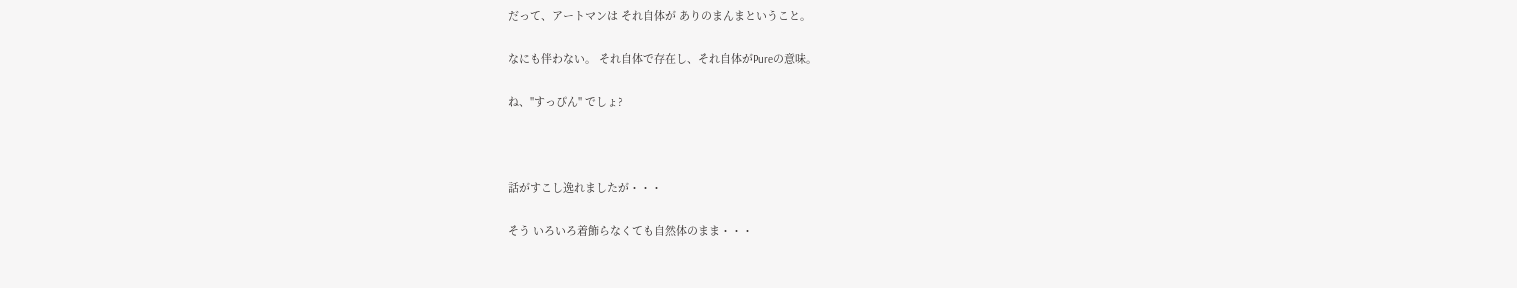だって、アートマンは それ自体が ありのまんまということ。

なにも伴わない。 それ自体で存在し、それ自体がPureの意味。

ね、"すっぴん" でしょ?



話がすこし逸れましたが・・・

そう いろいろ着飾らなくても自然体のまま・・・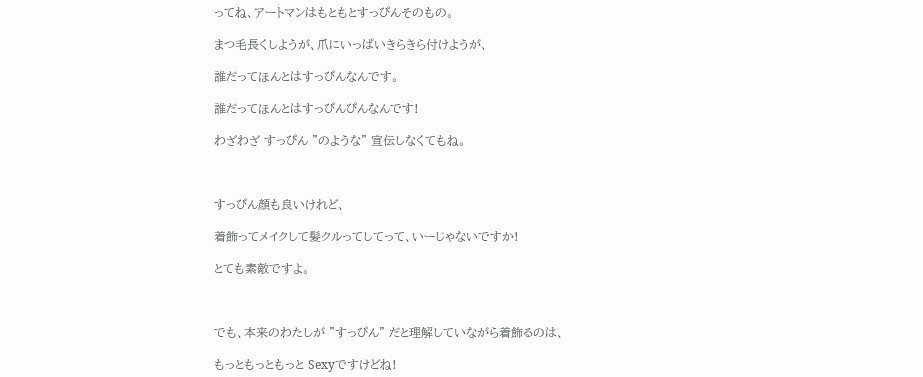ってね、アートマンはもともとすっぴんそのもの。

まつ毛長くしようが、爪にいっぱいきらきら付けようが、

誰だってほんとはすっぴんなんです。

誰だってほんとはすっぴんぴんなんです!

わざわざ すっぴん "のような" 宣伝しなくてもね。



すっぴん顏も良いけれど、

着飾ってメイクして髪クルってしてって、いーじゃないですか!

とても素敵ですよ。



でも、本来のわたしが "すっぴん" だと理解していながら着飾るのは、

もっともっともっと Sexyですけどね!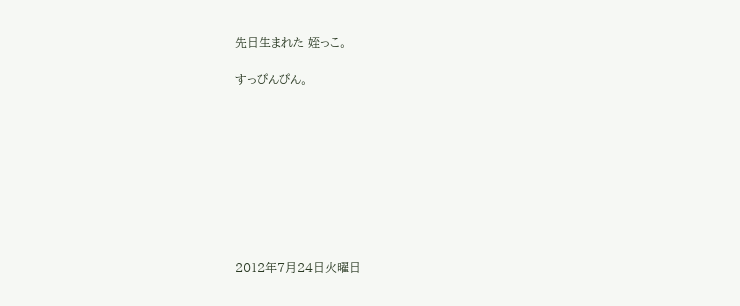先日生まれた 姪っこ。

すっぴんぴん。









2012年7月24日火曜日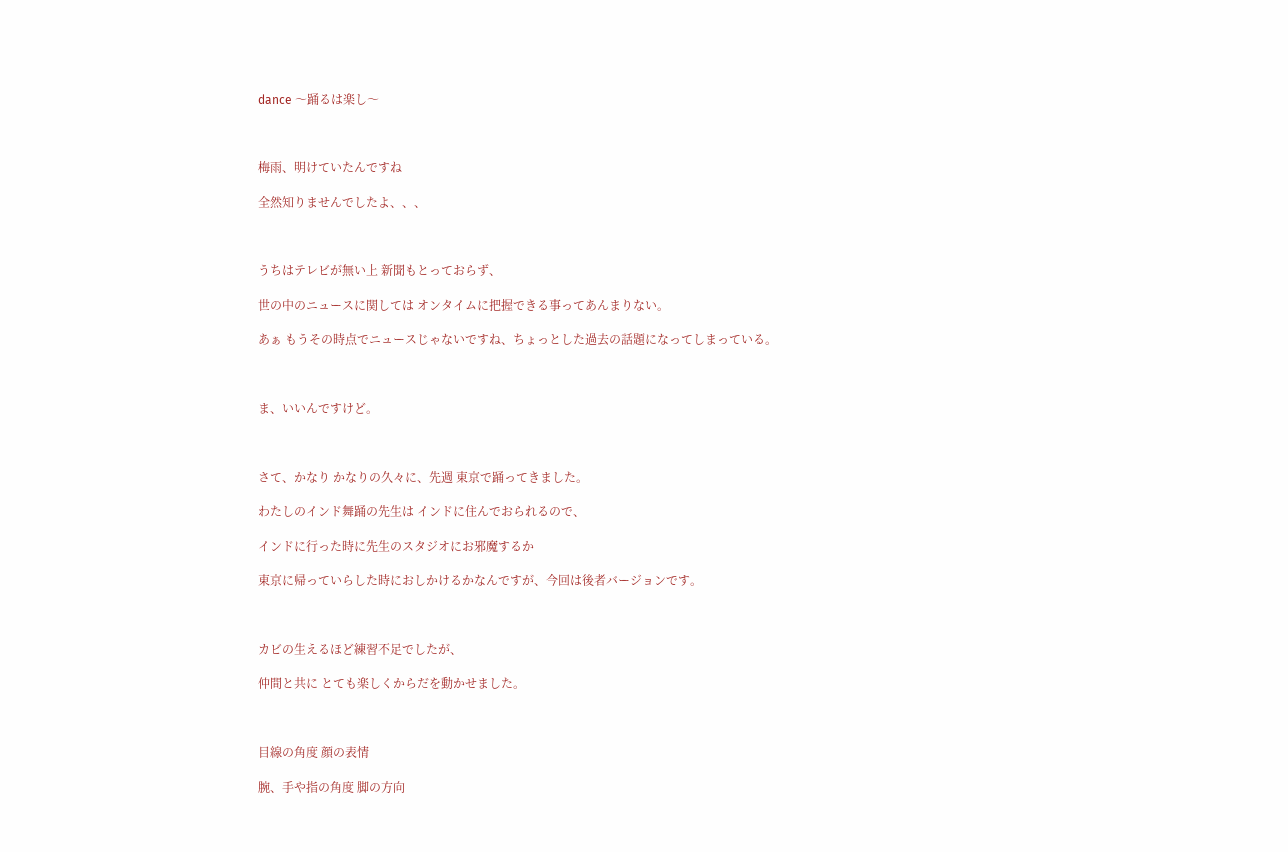dance 〜踊るは楽し〜



梅雨、明けていたんですね

全然知りませんでしたよ、、、



うちはテレビが無い上 新聞もとっておらず、

世の中のニュースに関しては オンタイムに把握できる事ってあんまりない。

あぁ もうその時点でニュースじゃないですね、ちょっとした過去の話題になってしまっている。



ま、いいんですけど。



さて、かなり かなりの久々に、先週 東京で踊ってきました。

わたしのインド舞踊の先生は インドに住んでおられるので、

インドに行った時に先生のスタジオにお邪魔するか

東京に帰っていらした時におしかけるかなんですが、今回は後者バージョンです。



カビの生えるほど練習不足でしたが、

仲間と共に とても楽しくからだを動かせました。



目線の角度 顔の表情

腕、手や指の角度 脚の方向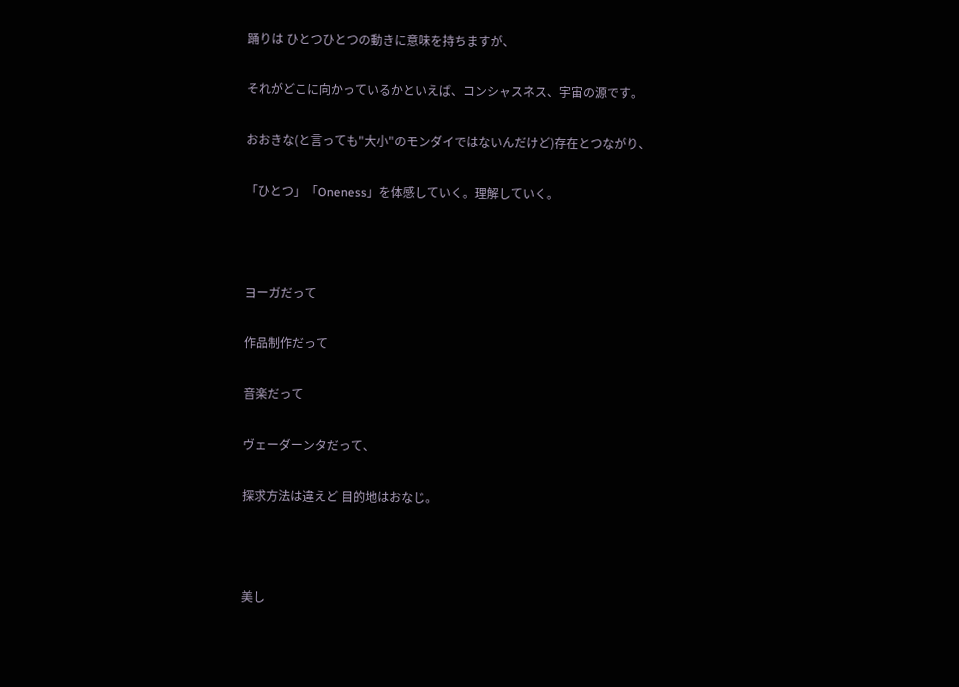踊りは ひとつひとつの動きに意味を持ちますが、

それがどこに向かっているかといえば、コンシャスネス、宇宙の源です。

おおきな(と言っても"大小"のモンダイではないんだけど)存在とつながり、

「ひとつ」「Oneness」を体感していく。理解していく。



ヨーガだって

作品制作だって

音楽だって

ヴェーダーンタだって、

探求方法は違えど 目的地はおなじ。



美し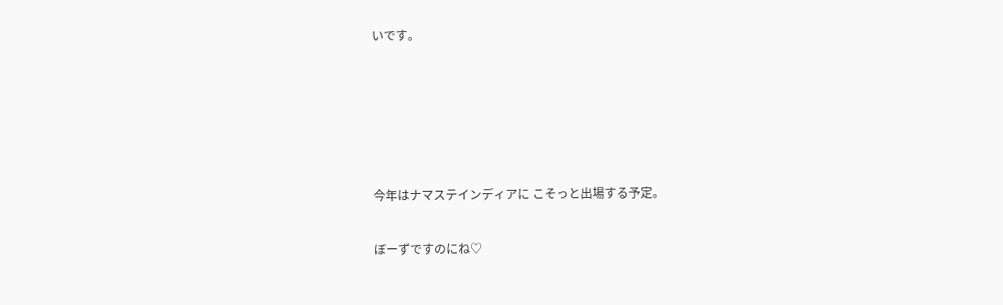いです。





今年はナマステインディアに こそっと出場する予定。

ぼーずですのにね♡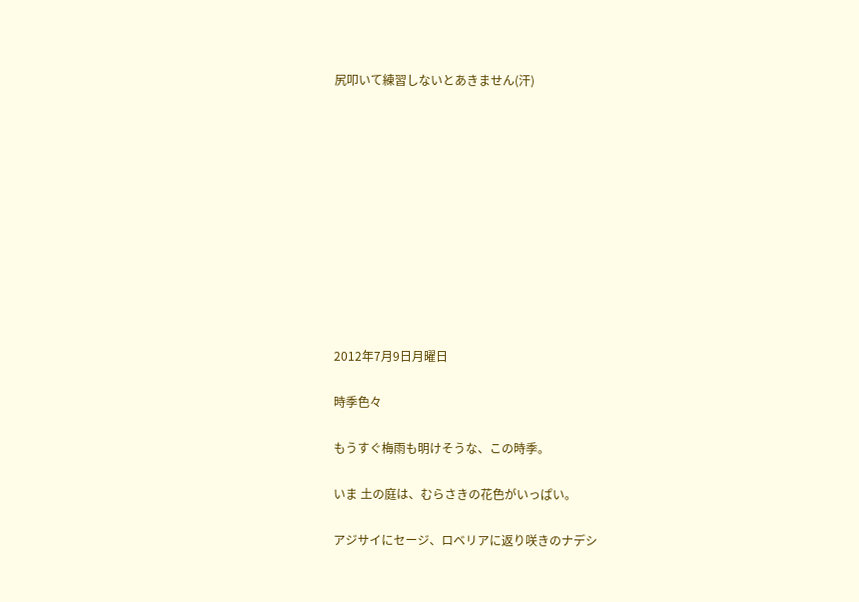尻叩いて練習しないとあきません(汗)











2012年7月9日月曜日

時季色々

もうすぐ梅雨も明けそうな、この時季。

いま 土の庭は、むらさきの花色がいっぱい。

アジサイにセージ、ロベリアに返り咲きのナデシ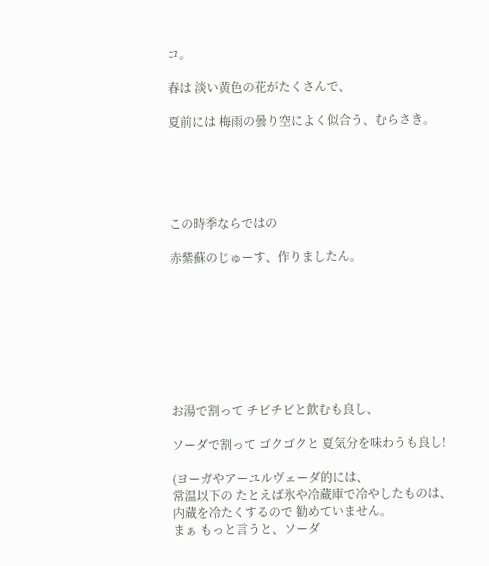コ。

春は 淡い黄色の花がたくさんで、

夏前には 梅雨の曇り空によく似合う、むらさき。





この時季ならではの

赤紫蘇のじゅーす、作りましたん。








お湯で割って チビチビと飲むも良し、

ソーダで割って ゴクゴクと 夏気分を味わうも良し!

(ヨーガやアーユルヴェーダ的には、
常温以下の たとえば氷や冷蔵庫で冷やしたものは、
内蔵を冷たくするので 勧めていません。
まぁ もっと言うと、ソーダ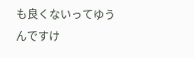も良くないってゆうんですけ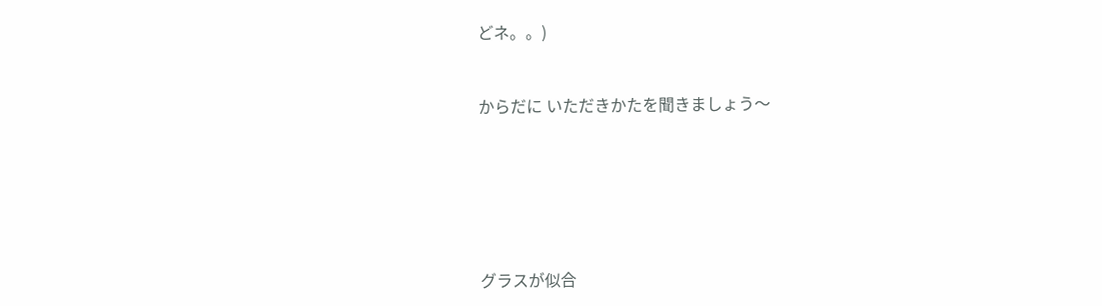どネ。。)


からだに いただきかたを聞きましょう〜






グラスが似合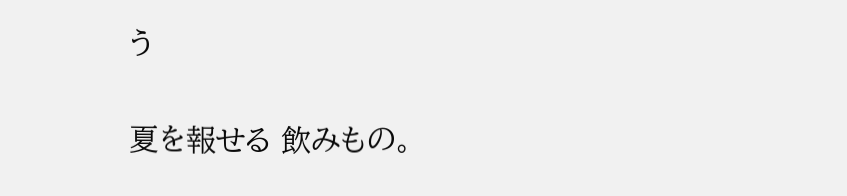う

夏を報せる 飲みもの。